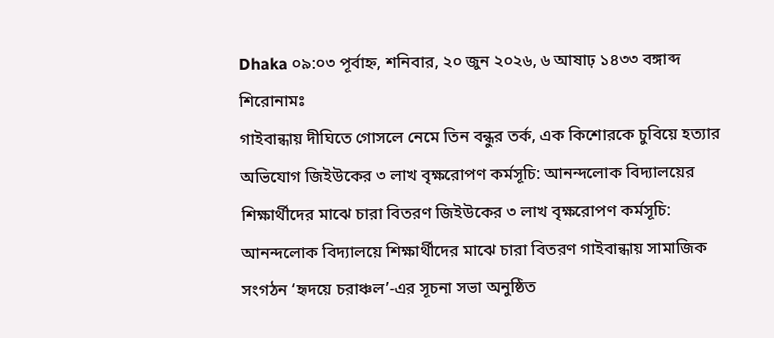Dhaka ০৯:০৩ পূর্বাহ্ন, শনিবার, ২০ জুন ২০২৬, ৬ আষাঢ় ১৪৩৩ বঙ্গাব্দ
শিরোনামঃ
গাইবান্ধায় দীঘিতে গোসলে নেমে তিন বন্ধুর তর্ক, এক কিশোরকে চুবিয়ে হত্যার অভিযোগ জিইউকের ৩ লাখ বৃক্ষরোপণ কর্মসূচি: আনন্দলোক বিদ্যালয়ের শিক্ষার্থীদের মাঝে চারা বিতরণ জিইউকের ৩ লাখ বৃক্ষরোপণ কর্মসূচি: আনন্দলোক বিদ্যালয়ে শিক্ষার্থীদের মাঝে চারা বিতরণ গাইবান্ধায় সামাজিক সংগঠন ‘হৃদয়ে চরাঞ্চল’-এর সূচনা সভা অনুষ্ঠিত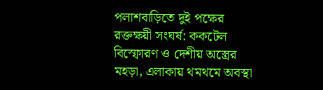পলাশবাড়িতে দুই পক্ষের রক্তক্ষয়ী সংঘর্ষ: ককটেল বিস্ফোরণ ও দেশীয় অস্ত্রের মহড়া, এলাকায় থমথমে অবস্থা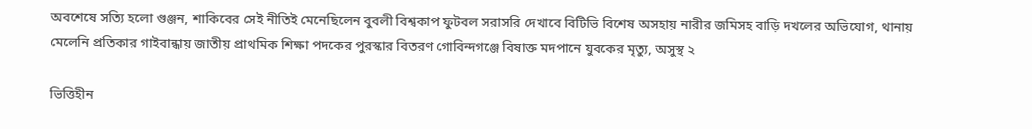অবশেষে সত্যি হলো গুঞ্জন, শাকিবের সেই নীতিই মেনেছিলেন বুবলী বিশ্বকাপ ফুটবল সরাসরি দেখাবে বিটিভি বিশেষ অসহায় নারীর জমিসহ বাড়ি দখলের অভিযোগ, থানায় মেলেনি প্রতিকার গাইবান্ধায় জাতীয় প্রাথমিক শিক্ষা পদকের পুরস্কার বিতরণ গোবিন্দগঞ্জে বিষাক্ত মদপানে যুবকের মৃত্যু, অসুস্থ ২

ভিত্তিহীন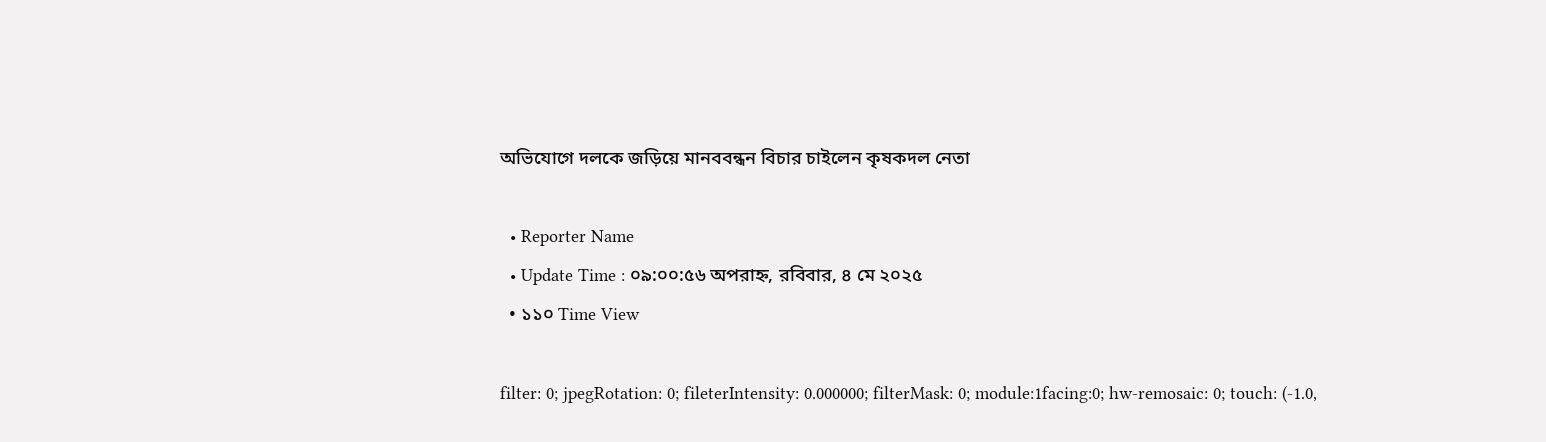অভিযোগে দলকে জড়িয়ে মানববন্ধন বিচার চাইলেন কৃষকদল নেতা

  • Reporter Name
  • Update Time : ০৯:০০:৫৬ অপরাহ্ন, রবিবার, ৪ মে ২০২৫
  • ১১০ Time View

filter: 0; jpegRotation: 0; fileterIntensity: 0.000000; filterMask: 0; module:1facing:0; hw-remosaic: 0; touch: (-1.0,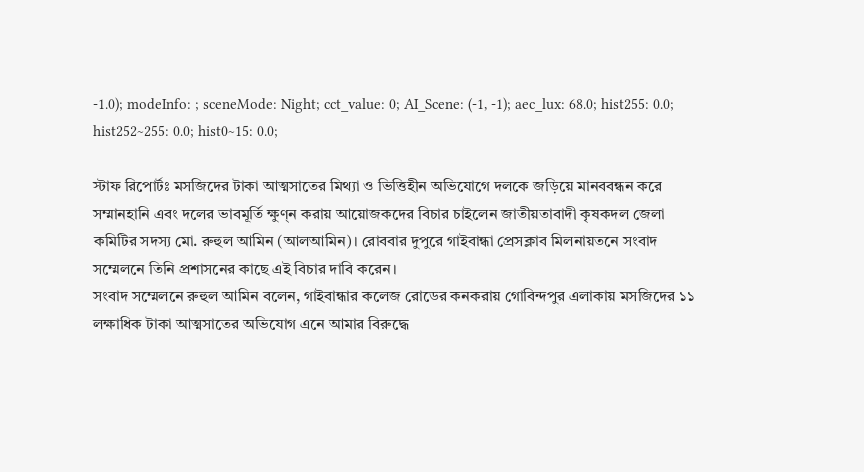-1.0); modeInfo: ; sceneMode: Night; cct_value: 0; AI_Scene: (-1, -1); aec_lux: 68.0; hist255: 0.0; hist252~255: 0.0; hist0~15: 0.0;

স্টাফ রিপোর্টঃ মসজিদের টাকা আত্মসাতের মিথ্যা ও ভিত্তিহীন অভিযোগে দলকে জড়িয়ে মানববন্ধন করে সম্মানহানি এবং দলের ভাবমূর্তি ক্ষুণ্ন করায় আয়োজকদের বিচার চাইলেন জাতীয়তাবাদী কৃষকদল জেলা কমিটির সদস্য মো. রুহুল আমিন (আলআমিন)। রোববার দুপুরে গাইবান্ধা প্রেসক্লাব মিলনায়তনে সংবাদ সম্মেলনে তিনি প্রশাসনের কাছে এই বিচার দাবি করেন।
সংবাদ সম্মেলনে রুহুল আমিন বলেন, গাইবান্ধার কলেজ রোডের কনকরায় গোবিন্দপুর এলাকায় মসজিদের ১১ লক্ষাধিক টাকা আত্মসাতের অভিযোগ এনে আমার বিরুদ্ধে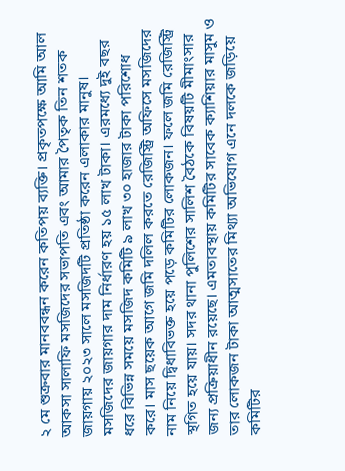২ মে শুক্রবার মানববন্ধন করেন কতিপয় ব্যক্তি। প্রকৃতপক্ষে আমি আল আকসা সালাফি মসজিদের সভাপতি এবং আমার পৈতৃক তিন শতক জায়গায় ২০২৩ সালে মসজিদটি প্রতিষ্ঠা করেন এলাকার মানুষ। মসজিদের জায়গার দাম নির্ধারণ হয় ১৫ লাখ টাকা। এরমধ্যে দুই বছর ধরে বিভিন্ন সময়ে মসজিদ কমিটি ৯ লাখ ৩০ হাজার টাকা পরিশোধ করে। মাস ছয়েক আগে জমি দলিল করতে রেজিস্ট্রি অফিসে মসজিদের নাম নিয়ে দ্বিধাবিভক্ত হয়ে পড়ে কমিটির লোকজন। ফলে জমি রেজিস্ট্রি স্থগিত হয়ে যায়। সদর থানা পুলিশের সালিশ বৈঠকে বিষয়টি মীমাংসার জন্য প্রক্রিয়াধীন রয়েছে। এমতাবস্থায় কমিটির সাবেক ক্যাশিয়ার মাসুম ও তার লোকজন টাকা আত্মসাতের মিথ্যা অভিযোগ এনে দলকে জড়িয়ে কমিটির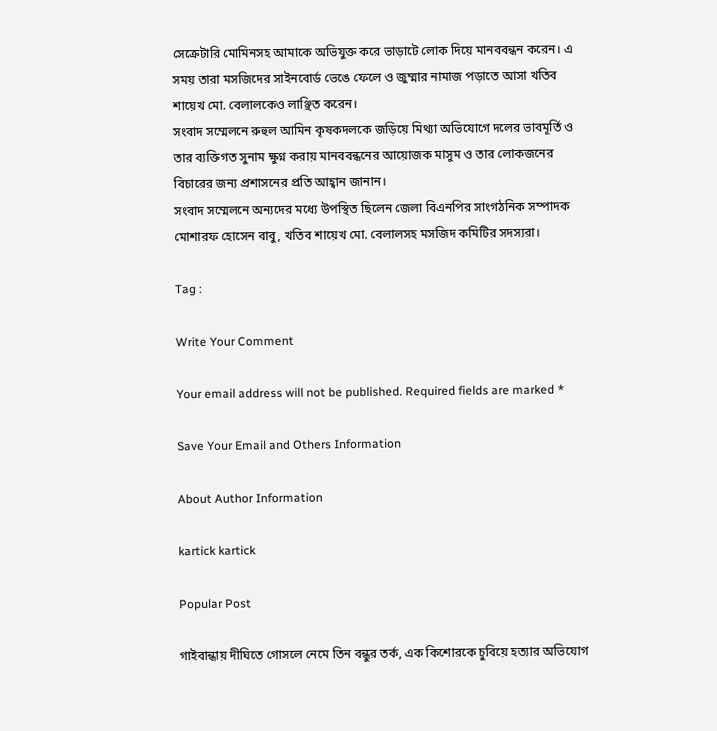সেক্রেটারি মোমিনসহ আমাকে অভিযুক্ত করে ভাড়াটে লোক দিয়ে মানববন্ধন করেন। এ সময় তারা মসজিদের সাইনবোর্ড ভেঙে ফেলে ও জুম্মার নামাজ পড়াতে আসা খতিব শায়েখ মো. বেলালকেও লাঞ্ছিত করেন।
সংবাদ সম্মেলনে রুহুল আমিন কৃষকদলকে জড়িয়ে মিথ্যা অভিযোগে দলের ভাবমূর্তি ও তার ব্যক্তিগত সুনাম ক্ষুণ্ন করায় মানববন্ধনের আয়োজক মাসুম ও তার লোকজনের বিচারের জন্য প্রশাসনের প্রতি আহ্বান জানান।
সংবাদ সম্মেলনে অন্যদের মধ্যে উপস্থিত ছিলেন জেলা বিএনপির সাংগঠনিক সম্পাদক মোশারফ হোসেন বাবু, খতিব শায়েখ মো. বেলালসহ মসজিদ কমিটির সদস্যরা।

Tag :

Write Your Comment

Your email address will not be published. Required fields are marked *

Save Your Email and Others Information

About Author Information

kartick kartick

Popular Post

গাইবান্ধায় দীঘিতে গোসলে নেমে তিন বন্ধুর তর্ক, এক কিশোরকে চুবিয়ে হত্যার অভিযোগ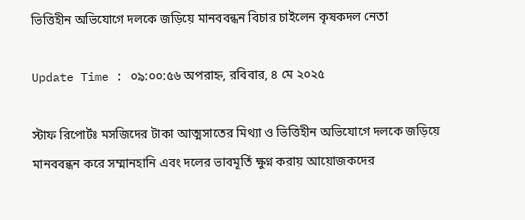ভিত্তিহীন অভিযোগে দলকে জড়িয়ে মানববন্ধন বিচার চাইলেন কৃষকদল নেতা

Update Time : ০৯:০০:৫৬ অপরাহ্ন, রবিবার, ৪ মে ২০২৫

স্টাফ রিপোর্টঃ মসজিদের টাকা আত্মসাতের মিথ্যা ও ভিত্তিহীন অভিযোগে দলকে জড়িয়ে মানববন্ধন করে সম্মানহানি এবং দলের ভাবমূর্তি ক্ষুণ্ন করায় আয়োজকদের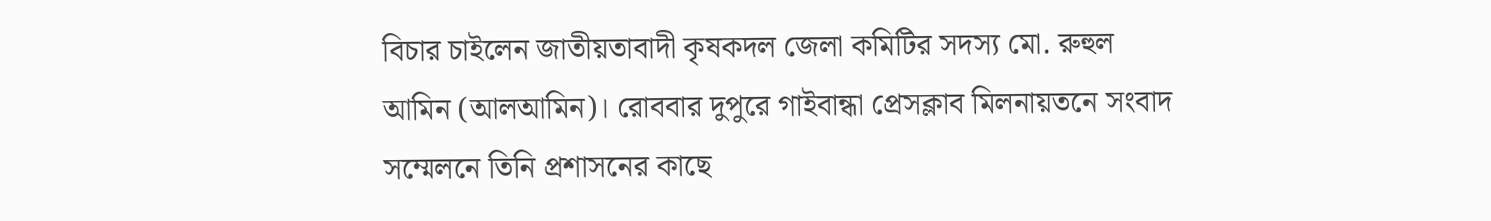বিচার চাইলেন জাতীয়তাবাদী কৃষকদল জেলা কমিটির সদস্য মো. রুহুল আমিন (আলআমিন)। রোববার দুপুরে গাইবান্ধা প্রেসক্লাব মিলনায়তনে সংবাদ সম্মেলনে তিনি প্রশাসনের কাছে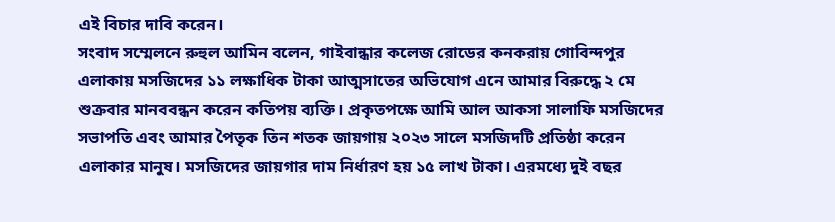এই বিচার দাবি করেন।
সংবাদ সম্মেলনে রুহুল আমিন বলেন, গাইবান্ধার কলেজ রোডের কনকরায় গোবিন্দপুর এলাকায় মসজিদের ১১ লক্ষাধিক টাকা আত্মসাতের অভিযোগ এনে আমার বিরুদ্ধে ২ মে শুক্রবার মানববন্ধন করেন কতিপয় ব্যক্তি। প্রকৃতপক্ষে আমি আল আকসা সালাফি মসজিদের সভাপতি এবং আমার পৈতৃক তিন শতক জায়গায় ২০২৩ সালে মসজিদটি প্রতিষ্ঠা করেন এলাকার মানুষ। মসজিদের জায়গার দাম নির্ধারণ হয় ১৫ লাখ টাকা। এরমধ্যে দুই বছর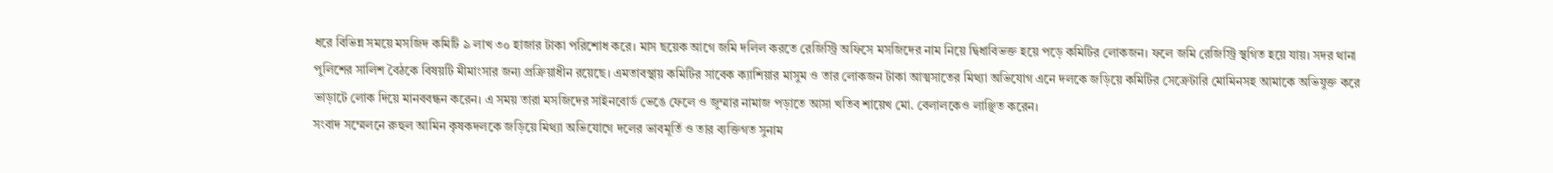ধরে বিভিন্ন সময়ে মসজিদ কমিটি ৯ লাখ ৩০ হাজার টাকা পরিশোধ করে। মাস ছয়েক আগে জমি দলিল করতে রেজিস্ট্রি অফিসে মসজিদের নাম নিয়ে দ্বিধাবিভক্ত হয়ে পড়ে কমিটির লোকজন। ফলে জমি রেজিস্ট্রি স্থগিত হয়ে যায়। সদর থানা পুলিশের সালিশ বৈঠকে বিষয়টি মীমাংসার জন্য প্রক্রিয়াধীন রয়েছে। এমতাবস্থায় কমিটির সাবেক ক্যাশিয়ার মাসুম ও তার লোকজন টাকা আত্মসাতের মিথ্যা অভিযোগ এনে দলকে জড়িয়ে কমিটির সেক্রেটারি মোমিনসহ আমাকে অভিযুক্ত করে ভাড়াটে লোক দিয়ে মানববন্ধন করেন। এ সময় তারা মসজিদের সাইনবোর্ড ভেঙে ফেলে ও জুম্মার নামাজ পড়াতে আসা খতিব শায়েখ মো. বেলালকেও লাঞ্ছিত করেন।
সংবাদ সম্মেলনে রুহুল আমিন কৃষকদলকে জড়িয়ে মিথ্যা অভিযোগে দলের ভাবমূর্তি ও তার ব্যক্তিগত সুনাম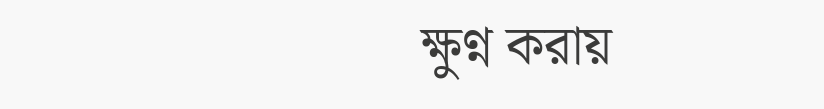ক্ষুণ্ন করায়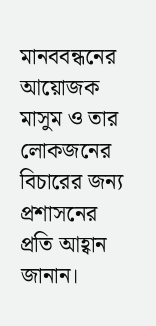মানববন্ধনের আয়োজক মাসুম ও তার লোকজনের বিচারের জন্য প্রশাসনের প্রতি আহ্বান জানান।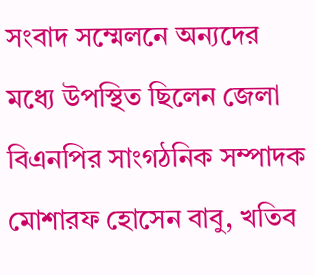সংবাদ সম্মেলনে অন্যদের মধ্যে উপস্থিত ছিলেন জেলা বিএনপির সাংগঠনিক সম্পাদক মোশারফ হোসেন বাবু, খতিব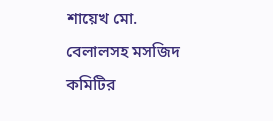শায়েখ মো. বেলালসহ মসজিদ কমিটির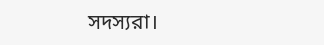সদস্যরা।